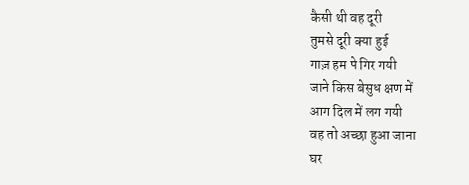कैसी थी वह दूरी
तुमसे दूरी क्या हुई
गाज़ हम पे गिर गयी
जाने किस बेसुध क्षण में
आग दिल में लग गयी
वह तो अच्छा हुआ जाना
घर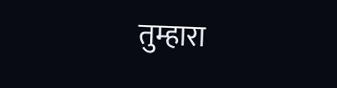तुम्हारा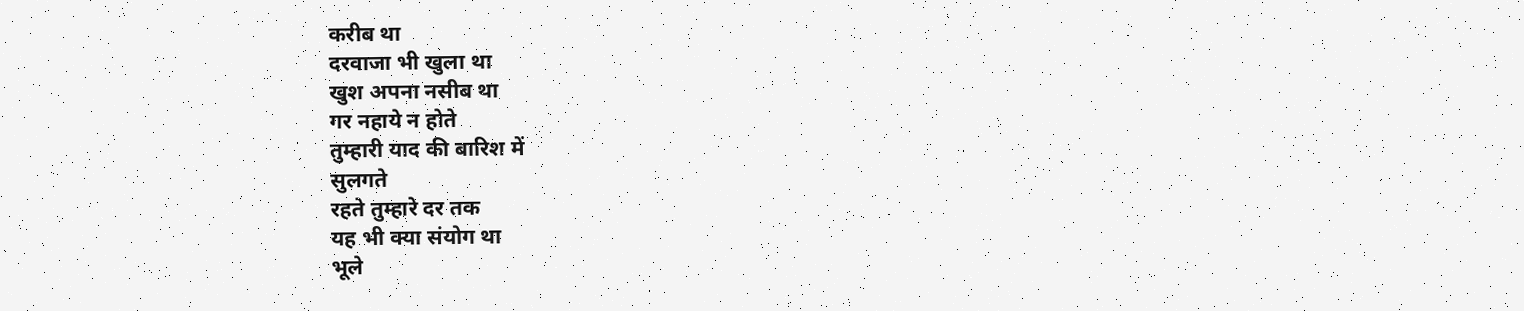करीब था
दरवाजा भी खुला था
खुश अपना नसीब था
गर नहाये न होते
तुम्हारी याद की बारिश में
सुलगते
रहते तुम्हारे दर तक
यह भी क्या संयोग था
भूले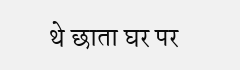थे छाता घर पर